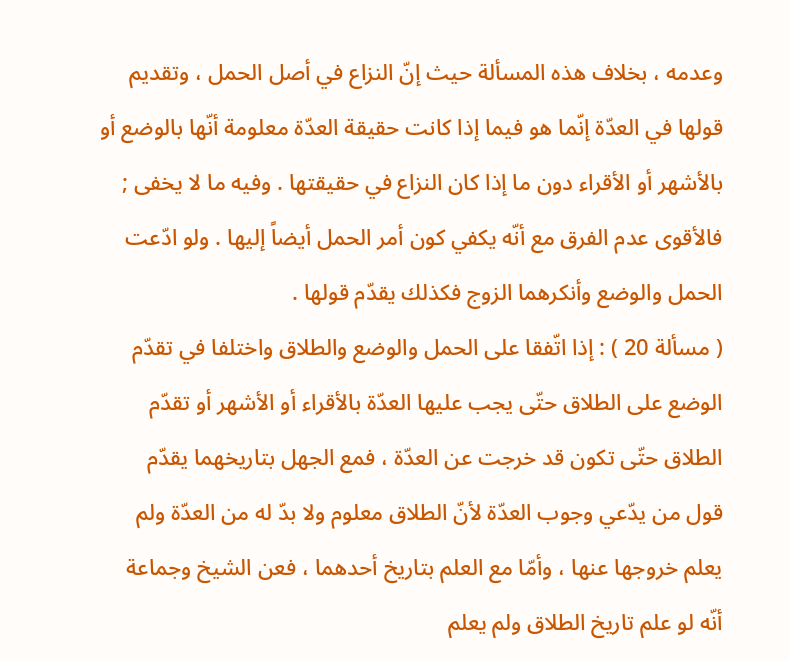وعدمه ، بخلاف هذه المسألة حيث إنّ النزاع في أصل الحمل ، وتقديم
قولها في العدّة إنّما هو فيما إذا كانت حقيقة العدّة معلومة أنّها بالوضع أو
بالأشهر أو الأقراء دون ما إذا كان النزاع في حقيقتها . وفيه ما لا يخفى ;
فالأقوى عدم الفرق مع أنّه يكفي كون أمر الحمل أيضاً إليها . ولو ادّعت
الحمل والوضع وأنكرهما الزوج فكذلك يقدّم قولها .
( مسألة 20 ) : إذا اتّفقا على الحمل والوضع والطلاق واختلفا في تقدّم
الوضع على الطلاق حتّى يجب عليها العدّة بالأقراء أو الأشهر أو تقدّم
الطلاق حتّى تكون قد خرجت عن العدّة ، فمع الجهل بتاريخهما يقدّم
قول من يدّعي وجوب العدّة لأنّ الطلاق معلوم ولا بدّ له من العدّة ولم
يعلم خروجها عنها ، وأمّا مع العلم بتاريخ أحدهما ، فعن الشيخ وجماعة
أنّه لو علم تاريخ الطلاق ولم يعلم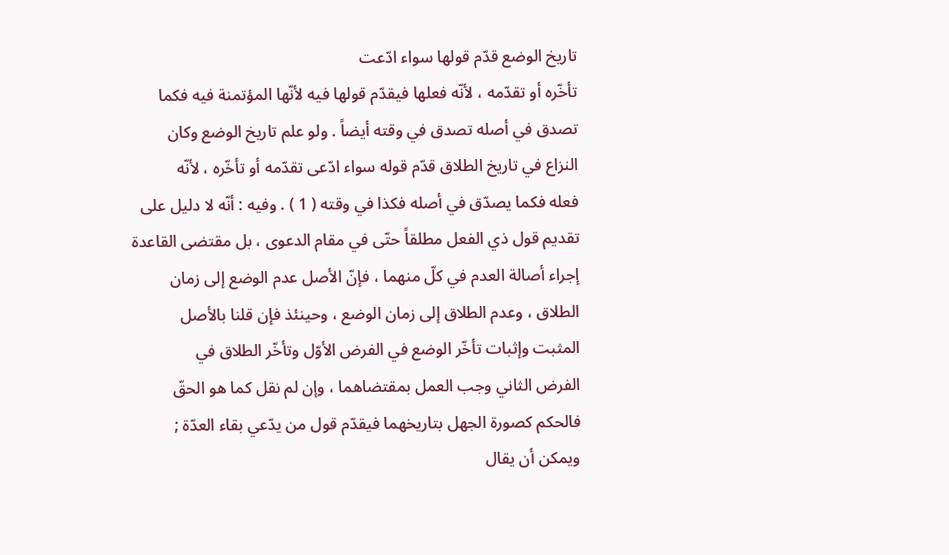تاريخ الوضع قدّم قولها سواء ادّعت
تأخّره أو تقدّمه ، لأنّه فعلها فيقدّم قولها فيه لأنّها المؤتمنة فيه فكما
تصدق في أصله تصدق في وقته أيضاً . ولو علم تاريخ الوضع وكان
النزاع في تاريخ الطلاق قدّم قوله سواء ادّعى تقدّمه أو تأخّره ، لأنّه
فعله فكما يصدّق في أصله فكذا في وقته ( 1 ) . وفيه : أنّه لا دليل على
تقديم قول ذي الفعل مطلقاً حتّى في مقام الدعوى ، بل مقتضى القاعدة
إجراء أصالة العدم في كلّ منهما ، فإنّ الأصل عدم الوضع إلى زمان
الطلاق ، وعدم الطلاق إلى زمان الوضع ، وحينئذ فإن قلنا بالأصل
المثبت وإثبات تأخّر الوضع في الفرض الأوّل وتأخّر الطلاق في
الفرض الثاني وجب العمل بمقتضاهما ، وإن لم نقل كما هو الحقّ
فالحكم كصورة الجهل بتاريخهما فيقدّم قول من يدّعي بقاء العدّة ;
ويمكن أن يقال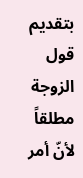بتقديم قول الزوجة مطلقاً لأنّ أمر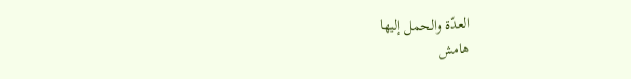العدّة والحمل إليها
هامش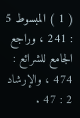( 1 ) المبسوط 5 : 241 ، وراجع الجامع للشرائع : 474 ، والإرشاد 2 : 47 .